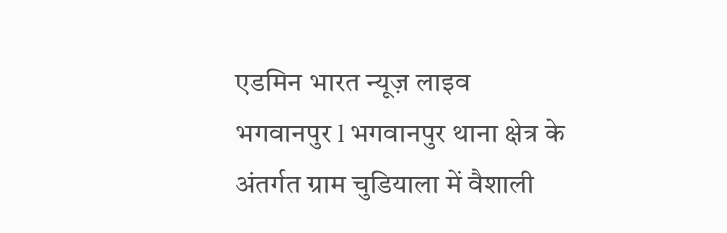एडमिन भारत न्यूज़ लाइव
भगवानपुर l भगवानपुर थाना क्षेत्र के अंतर्गत ग्राम चुडियाला में वैशाली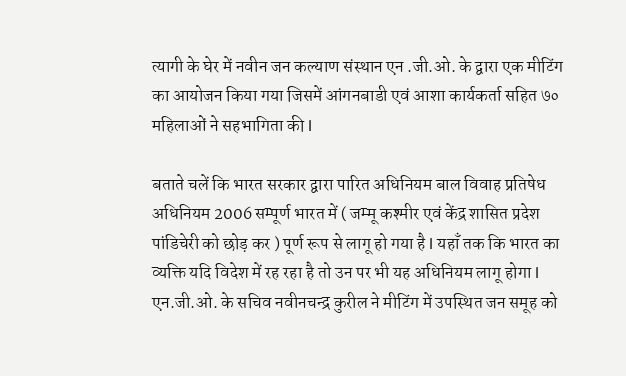त्यागी के घेर में नवीन जन कल्याण संस्थान एन .जी.ओ. के द्वारा एक मीटिंग का आयोजन किया गया जिसमें आंगनबाडी एवं आशा कार्यकर्ता सहित ७० महिलाओं ने सहभागिता की l

बताते चलें कि भारत सरकार द्वारा पारित अधिनियम बाल विवाह प्रतिषेध अधिनियम 2006 सम्पूर्ण भारत में ( जम्मू कश्मीर एवं केंद्र शासित प्रदेश पांडिचेरी को छोड़ कर ) पूर्ण रूप से लागू हो गया है l यहाँ तक कि भारत का व्यक्ति यदि विदेश में रह रहा है तो उन पर भी यह अधिनियम लागू होगा l एन.जी.ओ. के सचिव नवीनचन्द्र कुरील ने मीटिंग में उपस्थित जन समूह को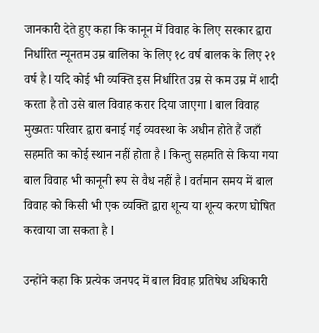जानकारी देते हुए कहा कि कानून में विवाह के लिए सरकार द्वारा निर्धारित न्यूनतम उम्र बालिका के लिए १८ वर्ष बालक के लिए २१ वर्ष है l यदि कोई भी व्यक्ति इस निर्धारित उम्र से कम उम्र में शादी करता है तो उसे बाल विवाह करार दिया जाएगा l बाल विवाह मुख्यतः परिवार द्वारा बनाई गई व्यवस्था के अधीन होते हैं जहाँ सहमति का कोई स्थान नहीं होता है l किन्तु सहमति से किया गया बाल विवाह भी कानूनी रूप से वैध नहीं है l वर्तमान समय में बाल विवाह को किसी भी एक व्यक्ति द्वारा शून्य या शून्य करण घोषित करवाया जा सकता है l

उन्होंने कहा कि प्रत्येक जनपद में बाल विवाह प्रतिषेध अधिकारी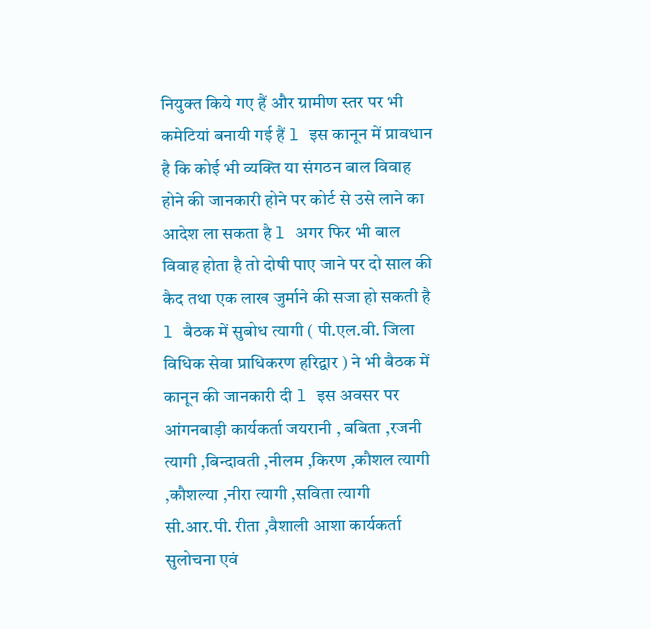नियुक्त किये गए हैं और ग्रामीण स्तर पर भी कमेटियां बनायी गई हैं l इस कानून में प्रावधान है कि कोई भी व्यक्ति या संगठन बाल विवाह होने की जानकारी होने पर कोर्ट से उसे लाने का आदेश ला सकता है l अगर फिर भी बाल विवाह होता है तो दोषी पाए जाने पर दो साल की कैद तथा एक लाख जुर्माने की सजा हो सकती है l बैठक में सुबोध त्यागी ( पी.एल.वी. जिला विधिक सेवा प्राधिकरण हरिद्वार ) ने भी बैठक में कानून की जानकारी दी l इस अवसर पर आंगनबाड़ी कार्यकर्ता जयरानी , बबिता ,रजनी त्यागी ,बिन्दावती ,नीलम ,किरण ,कौशल त्यागी ,कौशल्या ,नीरा त्यागी ,सविता त्यागी सी.आर.पी. रीता ,वैशाली आशा कार्यकर्ता सुलोचना एवं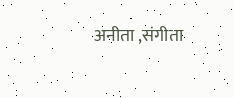अनीता ,संगीता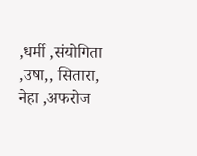,धर्मी ,संयोगिता ,उषा,, सितारा, नेहा ,अफरोज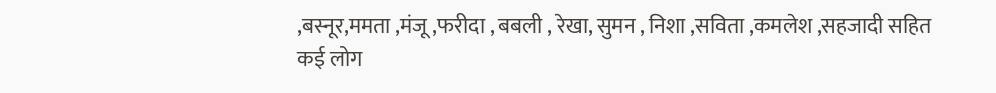,बस्नूर,ममता ,मंजू ,फरीदा , बबली , रेखा, सुमन , निशा ,सविता ,कमलेश ,सहजादी सहित कई लोग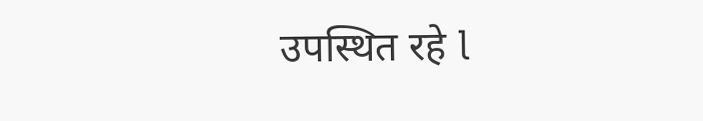उपस्थित रहे l